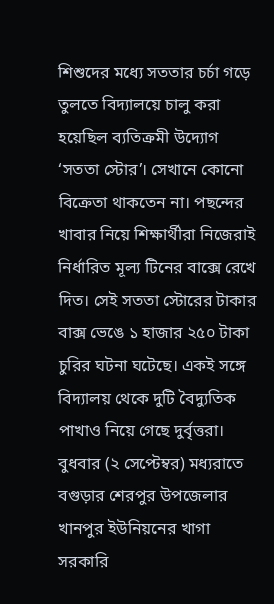শিশুদের মধ্যে সততার চর্চা গড়ে তুলতে বিদ্যালয়ে চালু করা হয়েছিল ব্যতিক্রমী উদ্যোগ ‘সততা স্টোর’। সেখানে কোনো বিক্রেতা থাকতেন না। পছন্দের খাবার নিয়ে শিক্ষার্থীরা নিজেরাই নির্ধারিত মূল্য টিনের বাক্সে রেখে দিত। সেই সততা স্টোরের টাকার বাক্স ভেঙে ১ হাজার ২৫০ টাকা চুরির ঘটনা ঘটেছে। একই সঙ্গে বিদ্যালয় থেকে দুটি বৈদ্যুতিক পাখাও নিয়ে গেছে দুর্বৃত্তরা।
বুধবার (২ সেপ্টেম্বর) মধ্যরাতে বগুড়ার শেরপুর উপজেলার খানপুর ইউনিয়নের খাগা সরকারি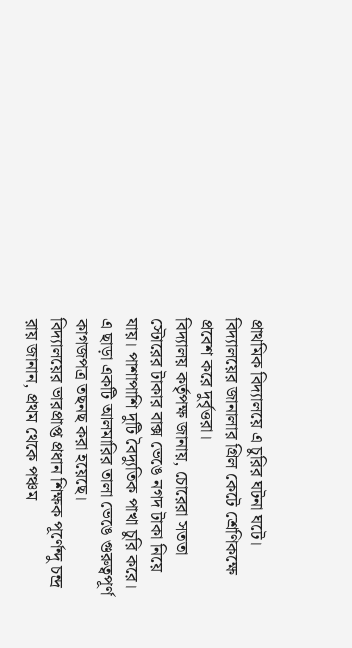প্রাথমিক বিদ্যালয়ে এ চুরির ঘটনা ঘটে। বিদ্যালয়ের জানালার গ্রিল কেটে শ্রেণিকক্ষে প্রবেশ করে দুর্বৃত্তরা।
বিদ্যালয় কর্তৃপক্ষ জানায়, চোরেরা সততা স্টোরের টাকার বাক্স ভেঙে নগদ টাকা নিয়ে যায়। পাশাপাশি দুটি বৈদ্যুতিক পাখা চুরি করে। এ ছাড়া একটি আলমারির তালা ভেঙে গুরুত্বপূর্ণ কাগজপত্র তছনছ করা হয়েছে।
বিদ্যালয়ের ভারপ্রাপ্ত প্রধান শিক্ষক পূর্ণেন্দু চন্দ্র রায় জানান, প্রথম থেকে পঞ্চম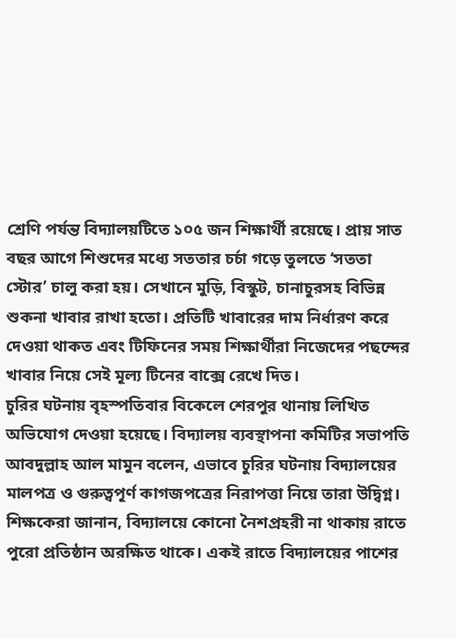শ্রেণি পর্যন্ত বিদ্যালয়টিতে ১০৫ জন শিক্ষার্থী রয়েছে। প্রায় সাত বছর আগে শিশুদের মধ্যে সততার চর্চা গড়ে তুলতে ‘সততা স্টোর’ চালু করা হয়। সেখানে মুড়ি, বিস্কুট, চানাচুরসহ বিভিন্ন শুকনা খাবার রাখা হতো। প্রতিটি খাবারের দাম নির্ধারণ করে দেওয়া থাকত এবং টিফিনের সময় শিক্ষার্থীরা নিজেদের পছন্দের খাবার নিয়ে সেই মূল্য টিনের বাক্সে রেখে দিত।
চুরির ঘটনায় বৃহস্পতিবার বিকেলে শেরপুর থানায় লিখিত অভিযোগ দেওয়া হয়েছে। বিদ্যালয় ব্যবস্থাপনা কমিটির সভাপতি আবদুল্লাহ আল মামুন বলেন, এভাবে চুরির ঘটনায় বিদ্যালয়ের মালপত্র ও গুরুত্বপূর্ণ কাগজপত্রের নিরাপত্তা নিয়ে তারা উদ্বিগ্ন।
শিক্ষকেরা জানান, বিদ্যালয়ে কোনো নৈশপ্রহরী না থাকায় রাতে পুরো প্রতিষ্ঠান অরক্ষিত থাকে। একই রাতে বিদ্যালয়ের পাশের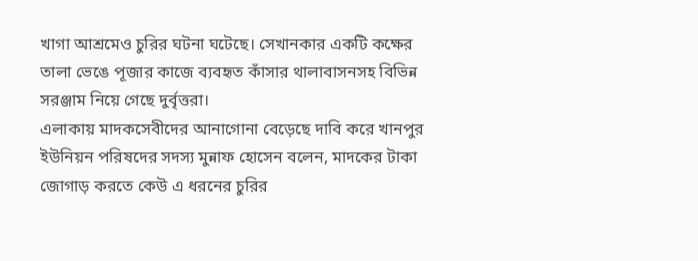খাগা আশ্রমেও চুরির ঘটনা ঘটেছে। সেখানকার একটি কক্ষের তালা ভেঙে পূজার কাজে ব্যবহৃত কাঁসার থালাবাসনসহ বিভিন্ন সরঞ্জাম নিয়ে গেছে দুর্বৃত্তরা।
এলাকায় মাদকসেবীদের আনাগোনা বেড়েছে দাবি করে খানপুর ইউনিয়ন পরিষদের সদস্য মুন্নাফ হোসেন বলেন, মাদকের টাকা জোগাড় করতে কেউ এ ধরনের চুরির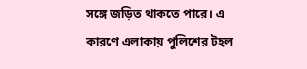সঙ্গে জড়িত থাকতে পারে। এ কারণে এলাকায় পুলিশের টহল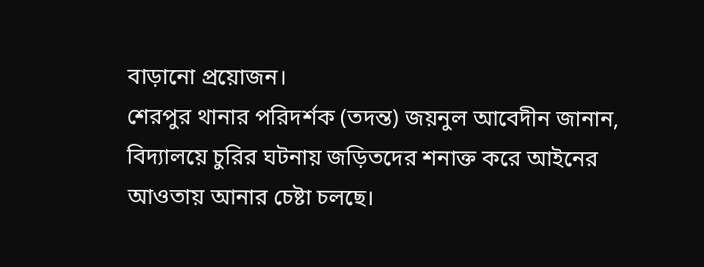বাড়ানো প্রয়োজন।
শেরপুর থানার পরিদর্শক (তদন্ত) জয়নুল আবেদীন জানান, বিদ্যালয়ে চুরির ঘটনায় জড়িতদের শনাক্ত করে আইনের আওতায় আনার চেষ্টা চলছে।